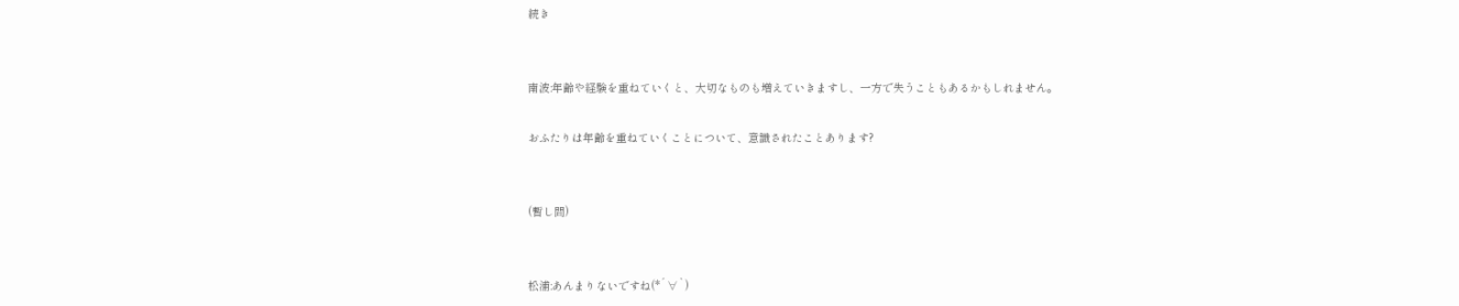続き


南波:年齢や経験を重ねていくと、大切なものも増えていきますし、一方で失うこともあるかもしれません。

おふたりは年齢を重ねていくことについて、意識されたことあります?


(暫し間)


松浦:あんまりないですね(*´∀`)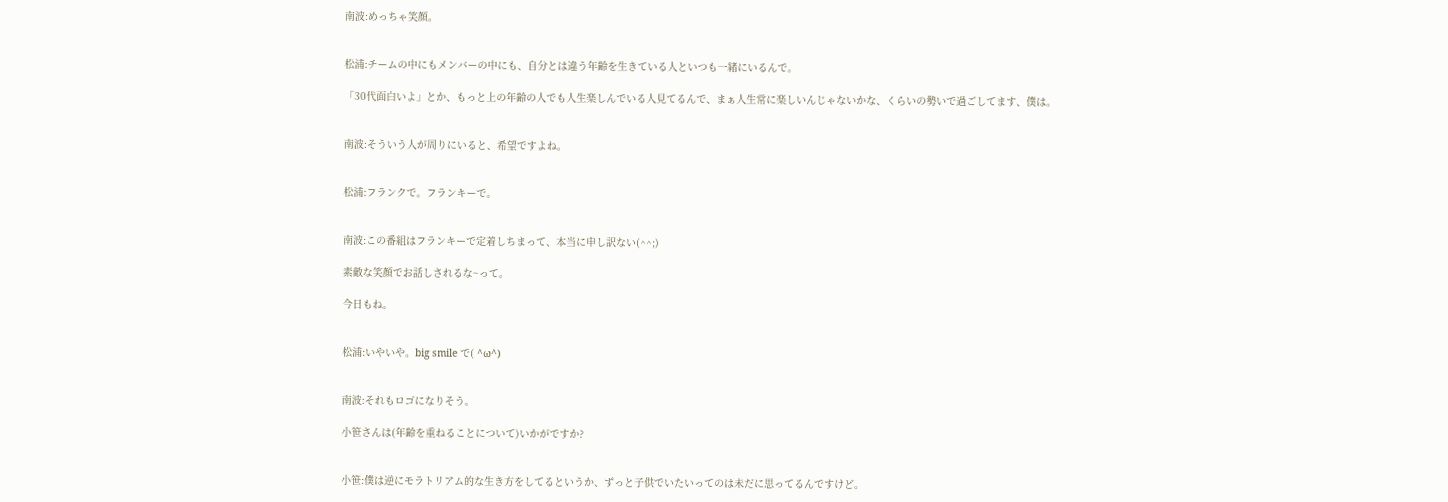南波:めっちゃ笑顔。


松浦:チームの中にもメンバーの中にも、自分とは違う年齢を生きている人といつも一緒にいるんで。

「30代面白いよ」とか、もっと上の年齢の人でも人生楽しんでいる人見てるんで、まぁ人生常に楽しいんじゃないかな、くらいの勢いで過ごしてます、僕は。


南波:そういう人が周りにいると、希望ですよね。


松浦:フランクで。フランキーで。


南波:この番組はフランキーで定着しちまって、本当に申し訳ない(^^;)

素敵な笑顔でお話しされるな~って。

今日もね。


松浦:いやいや。big smile で( ^ω^)


南波:それもロゴになりそう。

小笹さんは(年齢を重ねることについて)いかがですか?


小笹:僕は逆にモラトリアム的な生き方をしてるというか、ずっと子供でいたいってのは未だに思ってるんですけど。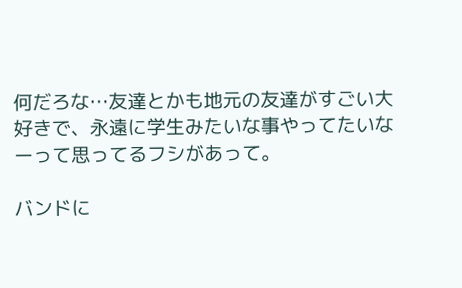何だろな…友達とかも地元の友達がすごい大好きで、永遠に学生みたいな事やってたいなーって思ってるフシがあって。

バンドに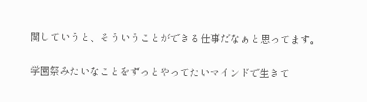関していうと、そういうことができる仕事だなぁと思ってます。

学園祭みたいなことをずっとやってたいマインドで生きて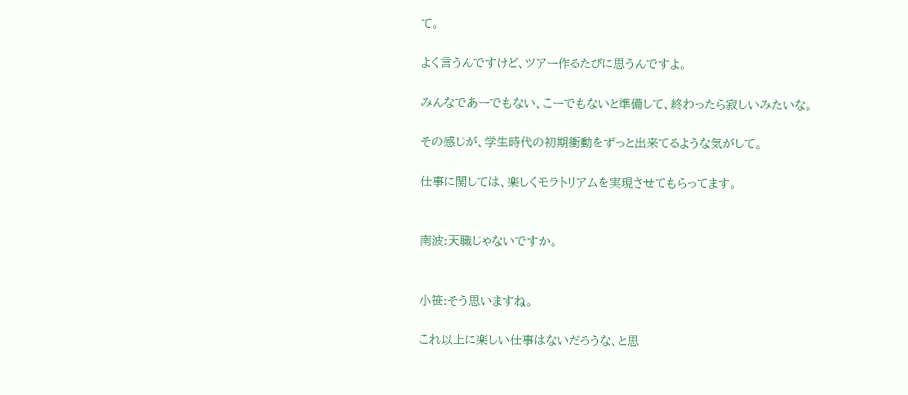て。

よく言うんですけど、ツアー作るたびに思うんですよ。

みんなであーでもない、こーでもないと準備して、終わったら寂しいみたいな。

その感じが、学生時代の初期衝動をずっと出来てるような気がして。

仕事に関しては、楽しくモラトリアムを実現させてもらってます。


南波:天職じゃないですか。


小笹:そう思いますね。

これ以上に楽しい仕事はないだろうな、と思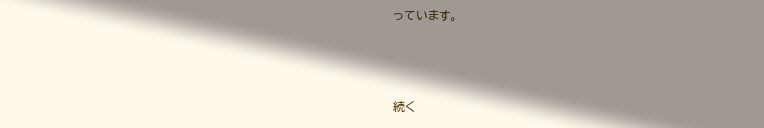っています。



続く